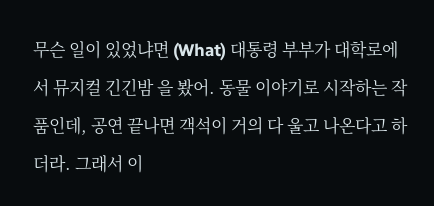무슨 일이 있었냐면 (What) 대통령 부부가 대학로에서 뮤지컬 긴긴밤 을 봤어. 동물 이야기로 시작하는 작품인데, 공연 끝나면 객석이 거의 다 울고 나온다고 하더라. 그래서 이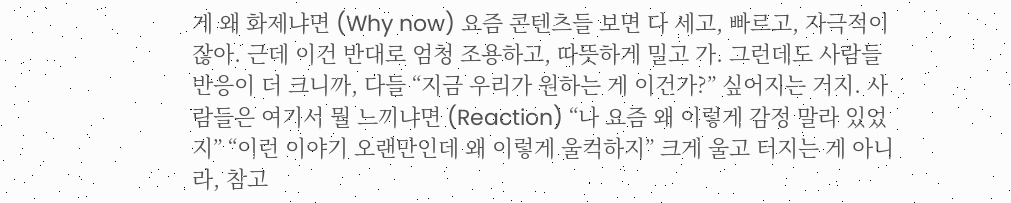게 왜 화제냐면 (Why now) 요즘 콘텐츠들 보면 다 세고, 빠르고, 자극적이잖아. 근데 이건 반대로 엄청 조용하고, 따뜻하게 밀고 가. 그런데도 사람들 반응이 더 크니까, 다들 “지금 우리가 원하는 게 이건가?” 싶어지는 거지. 사람들은 여기서 뭘 느끼냐면 (Reaction) “나 요즘 왜 이렇게 감정 말라 있었지” “이런 이야기 오랜만인데 왜 이렇게 울컥하지” 크게 울고 터지는 게 아니라, 참고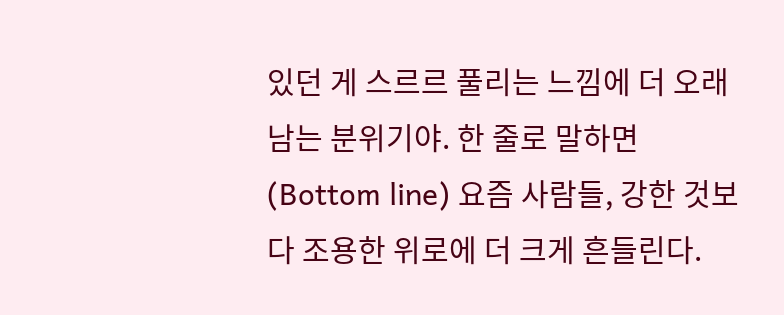있던 게 스르르 풀리는 느낌에 더 오래 남는 분위기야. 한 줄로 말하면 (Bottom line) 요즘 사람들, 강한 것보다 조용한 위로에 더 크게 흔들린다.